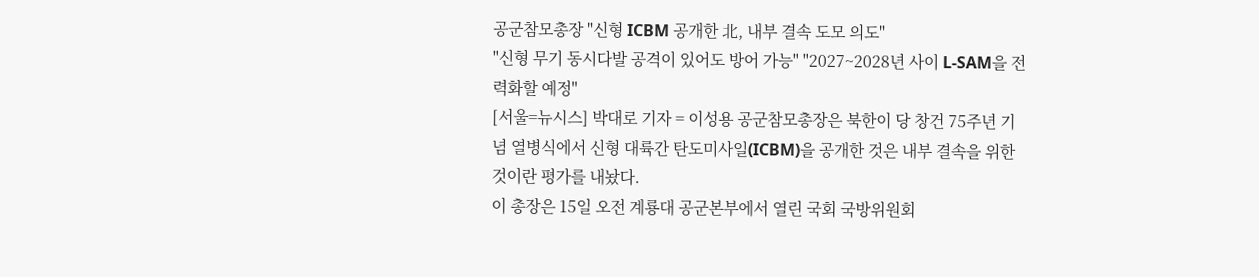공군참모총장 "신형 ICBM 공개한 北, 내부 결속 도모 의도"
"신형 무기 동시다발 공격이 있어도 방어 가능" "2027~2028년 사이 L-SAM을 전력화할 예정"
[서울=뉴시스] 박대로 기자 = 이성용 공군참모총장은 북한이 당 창건 75주년 기념 열병식에서 신형 대륙간 탄도미사일(ICBM)을 공개한 것은 내부 결속을 위한 것이란 평가를 내놨다.
이 총장은 15일 오전 계룡대 공군본부에서 열린 국회 국방위원회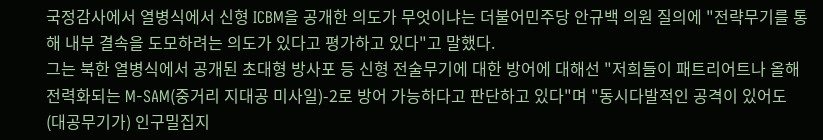국정감사에서 열병식에서 신형 ICBM을 공개한 의도가 무엇이냐는 더불어민주당 안규백 의원 질의에 "전략무기를 통해 내부 결속을 도모하려는 의도가 있다고 평가하고 있다"고 말했다.
그는 북한 열병식에서 공개된 초대형 방사포 등 신형 전술무기에 대한 방어에 대해선 "저희들이 패트리어트나 올해 전력화되는 M-SAM(중거리 지대공 미사일)-2로 방어 가능하다고 판단하고 있다"며 "동시다발적인 공격이 있어도 (대공무기가) 인구밀집지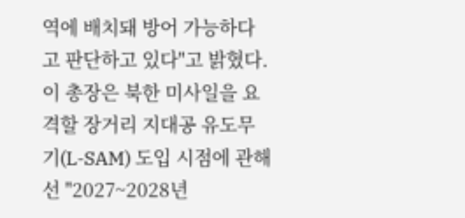역에 배치돼 방어 가능하다고 판단하고 있다"고 밝혔다.
이 총장은 북한 미사일을 요격할 장거리 지대공 유도무기(L-SAM) 도입 시점에 관해선 "2027~2028년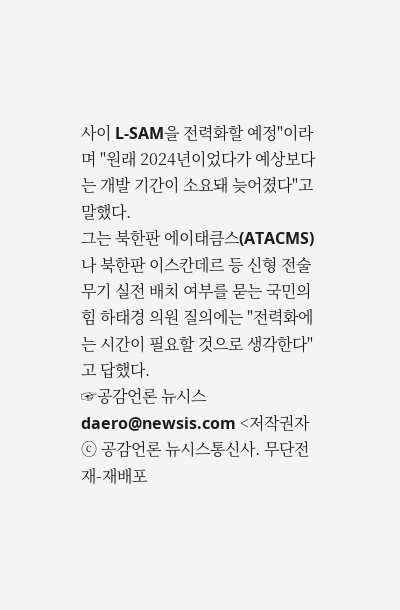사이 L-SAM을 전력화할 예정"이라며 "원래 2024년이었다가 예상보다는 개발 기간이 소요돼 늦어졌다"고 말했다.
그는 북한판 에이태큼스(ATACMS)나 북한판 이스칸데르 등 신형 전술무기 실전 배치 여부를 묻는 국민의힘 하태경 의원 질의에는 "전력화에는 시간이 필요할 것으로 생각한다"고 답했다.
☞공감언론 뉴시스 daero@newsis.com <저작권자ⓒ 공감언론 뉴시스통신사. 무단전재-재배포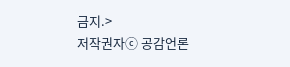금지.>
저작권자ⓒ 공감언론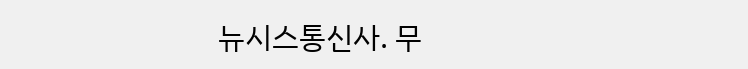뉴시스통신사. 무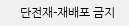단전재-재배포 금지